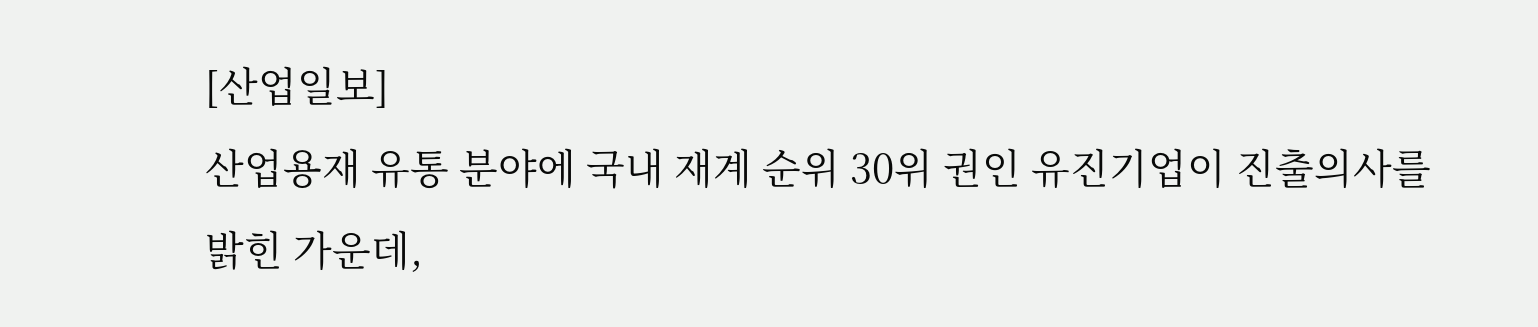[산업일보]
산업용재 유통 분야에 국내 재계 순위 30위 권인 유진기업이 진출의사를 밝힌 가운데,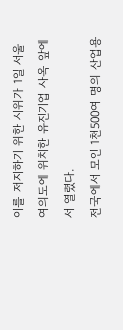이를 저지하기 위한 시위가 1일 서울 여의도에 위치한 유진기업 사옥 앞에서 열렸다.
전국에서 모인 1천500여 명의 산업용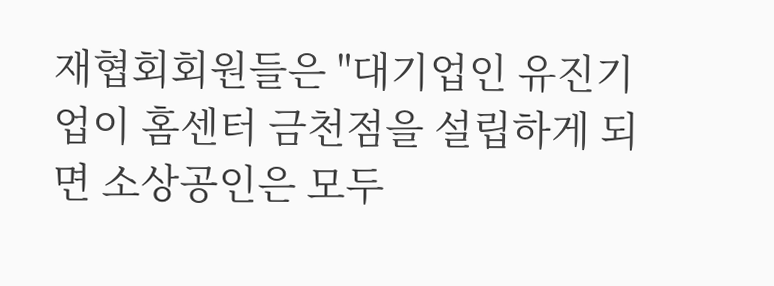재협회회원들은 "대기업인 유진기업이 홈센터 금천점을 설립하게 되면 소상공인은 모두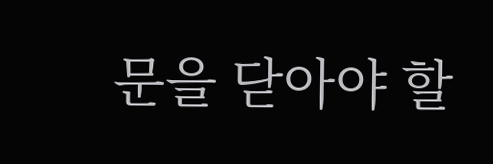문을 닫아야 할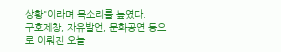상황"이라며 목소리를 높였다.
구호제창, 자유발언, 문화공연 등으로 이뤄진 오늘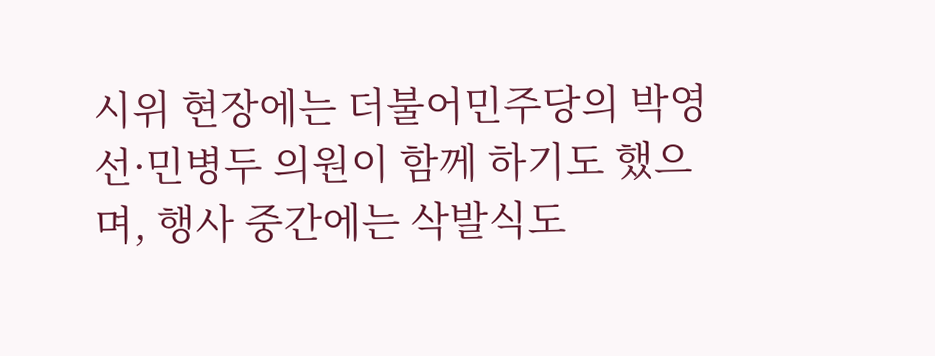시위 현장에는 더불어민주당의 박영선·민병두 의원이 함께 하기도 했으며, 행사 중간에는 삭발식도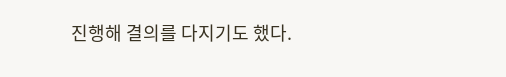진행해 결의를 다지기도 했다.